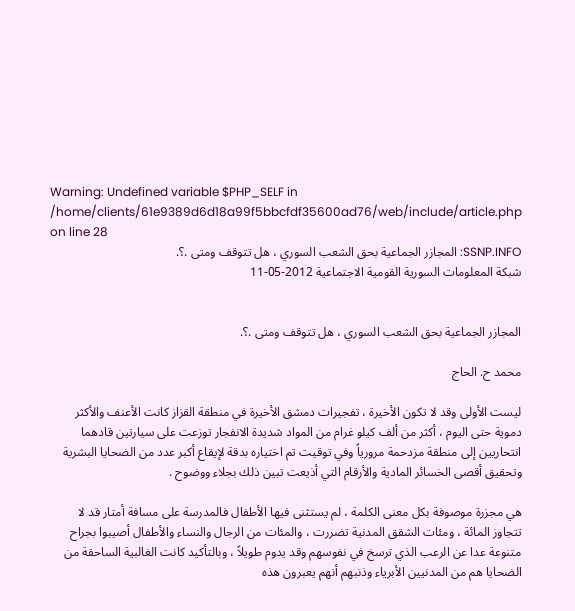Warning: Undefined variable $PHP_SELF in /home/clients/61e9389d6d18a99f5bbcfdf35600ad76/web/include/article.php on line 28
SSNP.INFO: المجازر الجماعية بحق الشعب السوري ، هل تتوقف ومتى .؟.
شبكة المعلومات السورية القومية الاجتماعية 2012-05-11


المجازر الجماعية بحق الشعب السوري ، هل تتوقف ومتى .؟.

محمد ح. الحاج

ليست الأولى وقد لا تكون الأخيرة ، تفجيرات دمشق الأخيرة في منطقة القزاز كانت الأعنف والأكثر دموية حتى اليوم ، أكثر من ألف كيلو غرام من المواد شديدة الانفجار توزعت على سيارتين قادهما انتحاريين إلى منطقة مزدحمة مرورياً وفي توقيت تم اختياره بدقة لإيقاع أكبر عدد من الضحايا البشرية وتحقيق أقصى الخسائر المادية والأرقام التي أذيعت تبين ذلك بجلاء ووضوح .

هي مجزرة موصوفة بكل معنى الكلمة ، لم يستثنى فيها الأطفال فالمدرسة على مسافة أمتار قد لا تتجاوز المائة ، ومئات الشقق المدنية تضررت ، والمئات من الرجال والنساء والأطفال أصيبوا بجراح متنوعة عدا عن الرعب الذي ترسخ في نفوسهم وقد يدوم طويلاً ، وبالتأكيد كانت الغالبية الساحقة من الضحايا هم من المدنيين الأبرياء وذنبهم أنهم يعبرون هذه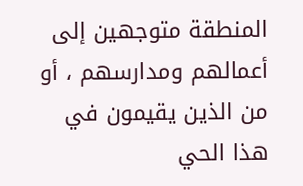المنطقة متوجهين إلى أعمالهم ومدارسهم ، أو من الذين يقيمون في هذا الحي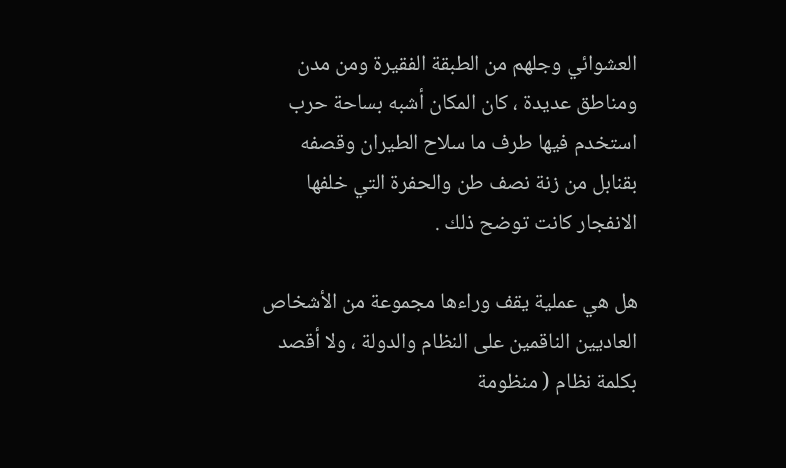العشوائي وجلهم من الطبقة الفقيرة ومن مدن ومناطق عديدة ، كان المكان أشبه بساحة حرب استخدم فيها طرف ما سلاح الطيران وقصفه بقنابل من زنة نصف طن والحفرة التي خلفها الانفجار كانت توضح ذلك .

هل هي عملية يقف وراءها مجموعة من الأشخاص العاديين الناقمين على النظام والدولة ، ولا أقصد بكلمة نظام ( منظومة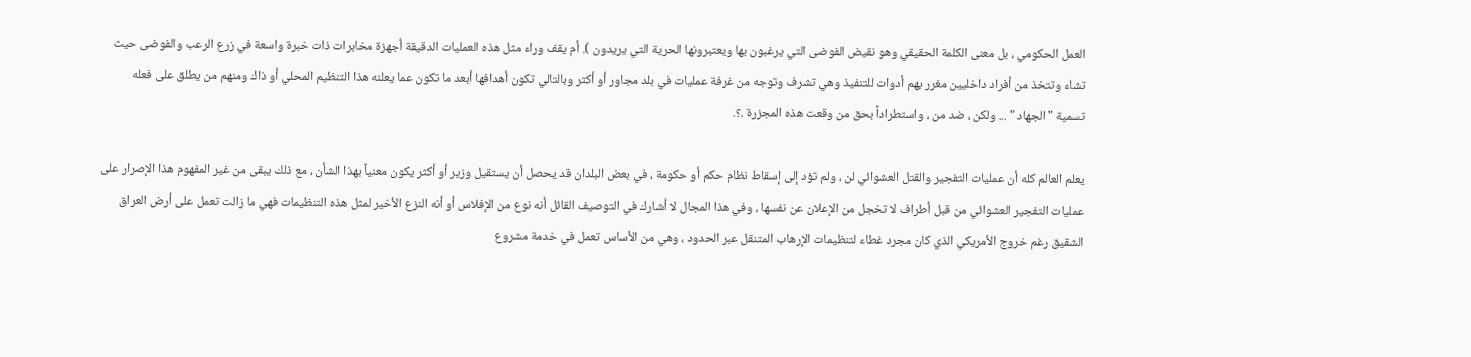العمل الحكومي ، بل معنى الكلمة الحقيقي وهو نقيض الفوضى التي يرغبون بها ويعتبرونها الحرية التي يريدون ). أم يقف وراء مثل هذه العمليات الدقيقة أجهزة مخابرات ذات خبرة واسعة في زرع الرعب والفوضى حيث تشاء وتتخذ من أفراد داخليين مغرر بهم أدوات للتنفيذ وهي تشرف وتوجه من غرفة عمليات في بلد مجاور أو أكثر وبالتالي تكون أهدافها أبعد ما تكون عما يعلنه هذا التنظيم المحلي أو ذاك ومنهم من يطلق على فعله تسمية " الجهاد " ... ولكن ، ضد من ، واستطراداً بحق من وقعت هذه المجزرة .؟.

يعلم العالم كله أن عمليات التفجير والقتل العشوائي لن ، ولم تؤد إلى إسقاط نظام حكم أو حكومة ، في بعض البلدان قد يحصل أن يستقيل وزير أو أكثر يكون معنياً بهذا الشأن ، مع ذلك يبقى من غير المفهوم هذا الإصرار على عمليات التفجير العشوائي من قبل أطراف لا تخجل من الإعلان عن نفسها ، وفي هذا المجال لا أشارك في التوصيف القائل أنه نوع من الإفلاس أو أنه النزع الأخير لمثل هذه التنظيمات فهي ما زالت تعمل على أرض العراق الشقيق رغم خروج الأمريكي الذي كان مجرد غطاء لتنظيمات الإرهاب المتنقل عبر الحدود ، وهي من الأساس تعمل في خدمة مشروع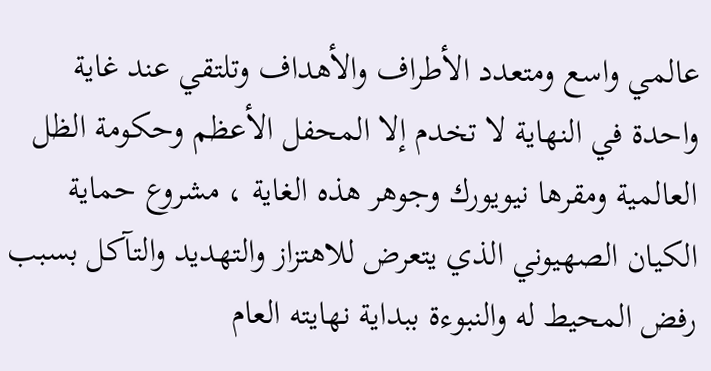عالمي واسع ومتعدد الأطراف والأهداف وتلتقي عند غاية واحدة في النهاية لا تخدم إلا المحفل الأعظم وحكومة الظل العالمية ومقرها نيويورك وجوهر هذه الغاية ، مشروع حماية الكيان الصهيوني الذي يتعرض للاهتزاز والتهديد والتآكل بسبب رفض المحيط له والنبوءة ببداية نهايته العام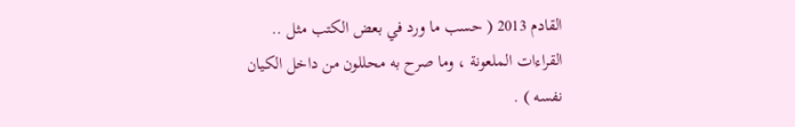القادم 2013 ( حسب ما ورد في بعض الكتب مثل .. القراءات الملعونة ، وما صرح به محللون من داخل الكيان نفسه ) .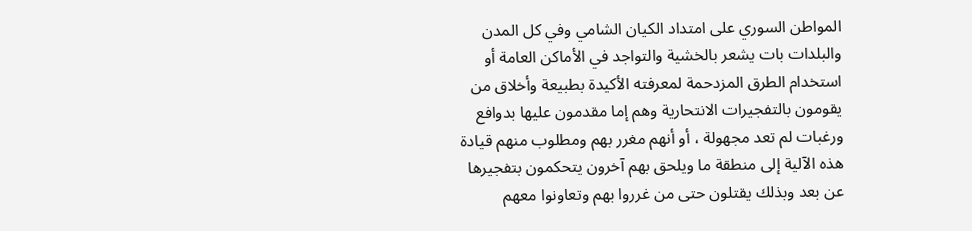المواطن السوري على امتداد الكيان الشامي وفي كل المدن والبلدات بات يشعر بالخشية والتواجد في الأماكن العامة أو استخدام الطرق المزدحمة لمعرفته الأكيدة بطبيعة وأخلاق من يقومون بالتفجيرات الانتحارية وهم إما مقدمون عليها بدوافع ورغبات لم تعد مجهولة ، أو أنهم مغرر بهم ومطلوب منهم قيادة هذه الآلية إلى منطقة ما ويلحق بهم آخرون يتحكمون بتفجيرها عن بعد وبذلك يقتلون حتى من غرروا بهم وتعاونوا معهم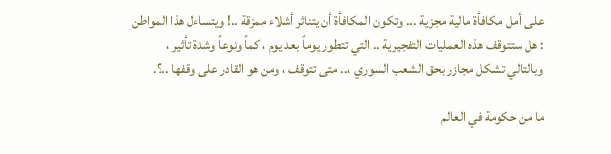على أمل مكافأة مالية مجزية ... وتكون المكافأة أن يتناثر أشلاء ممزقة ..! ويتساءل هذا المواطن : هل ستتوقف هذه العمليات التفجيرية .. التي تتطور يوماً بعد يوم ، كماً ونوعاً وشدة تأثير ، وبالتالي تشكل مجازر بحق الشعب السوري ،.. متى تتوقف ، ومن هو القادر على وقفها ..؟.

ما من حكومة في العالم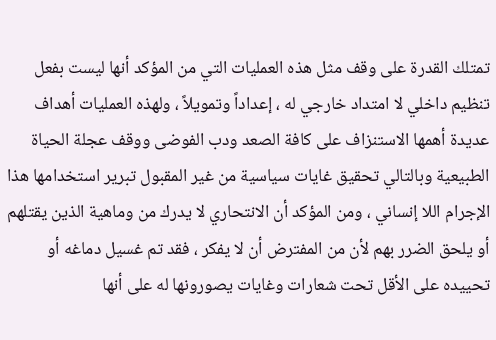تمتلك القدرة على وقف مثل هذه العمليات التي من المؤكد أنها ليست بفعل تنظيم داخلي لا امتداد خارجي له ، إعداداً وتمويلاً ، ولهذه العمليات أهداف عديدة أهمها الاستنزاف على كافة الصعد ودب الفوضى ووقف عجلة الحياة الطبيعية وبالتالي تحقيق غايات سياسية من غير المقبول تبرير استخدامها هذا الإجرام اللا إنساني ، ومن المؤكد أن الانتحاري لا يدرك من وماهية الذين يقتلهم أو يلحق الضرر بهم لأن من المفترض أن لا يفكر ، فقد تم غسيل دماغه أو تحييده على الأقل تحت شعارات وغايات يصورونها له على أنها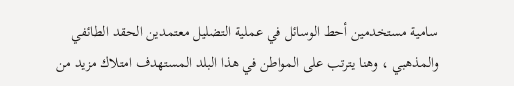سامية مستخدمين أحط الوسائل في عملية التضليل معتمدين الحقد الطائفي والمذهبي ، وهنا يترتب على المواطن في هذا البلد المستهدف امتلاك مزيد من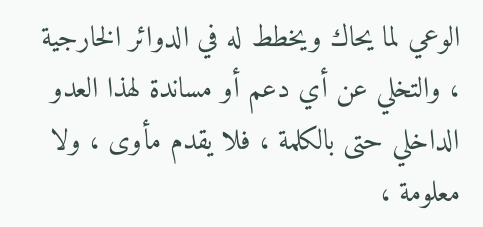الوعي لما يحاك ويخطط له في الدوائر الخارجية ، والتخلي عن أي دعم أو مساندة لهذا العدو الداخلي حتى بالكلمة ، فلا يقدم مأوى ، ولا معلومة ،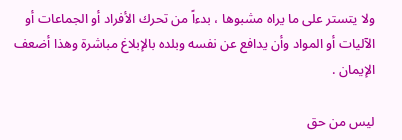ولا يتستر على ما يراه مشبوها ، بدءاً من تحرك الأفراد أو الجماعات أو الآليات أو المواد وأن يدافع عن نفسه وبلده بالإبلاغ مباشرة وهذا أضعف الإيمان .

ليس من حق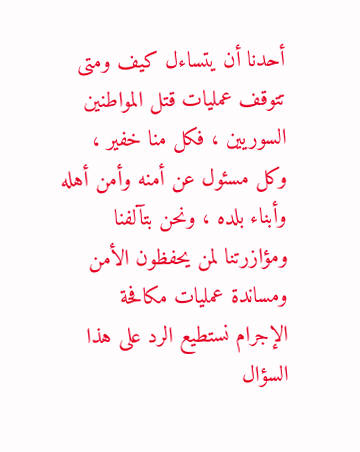أحدنا أن يتساءل كيف ومتى تتوقف عمليات قتل المواطنين السوريين ، فكل منا خفير ، وكل مسئول عن أمنه وأمن أهله وأبناء بلده ، ونحن بتآلفنا ومؤازرتنا لمن يحفظون الأمن ومساندة عمليات مكافحة الإجرام نستطيع الرد على هذا السؤال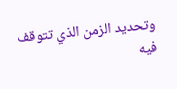وتحديد الزمن الذي تتوقف فيه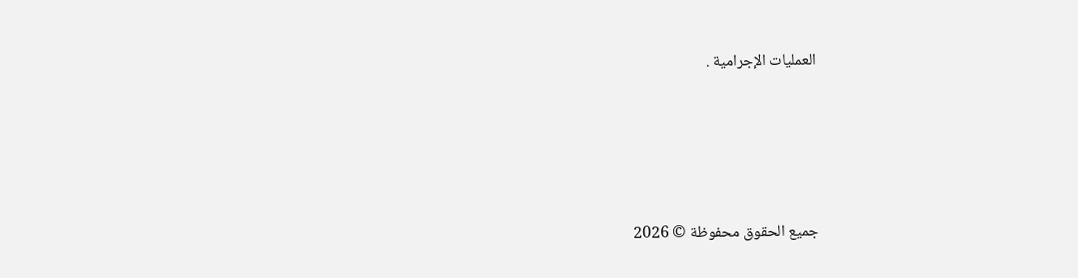العمليات الإجرامية .





جميع الحقوق محفوظة © 2026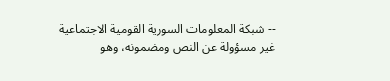-- شبكة المعلومات السورية القومية الاجتماعية غير مسؤولة عن النص ومضمونه، وهو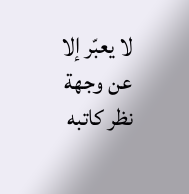لا يعبّر إلا عن وجهة نظر كاتبه